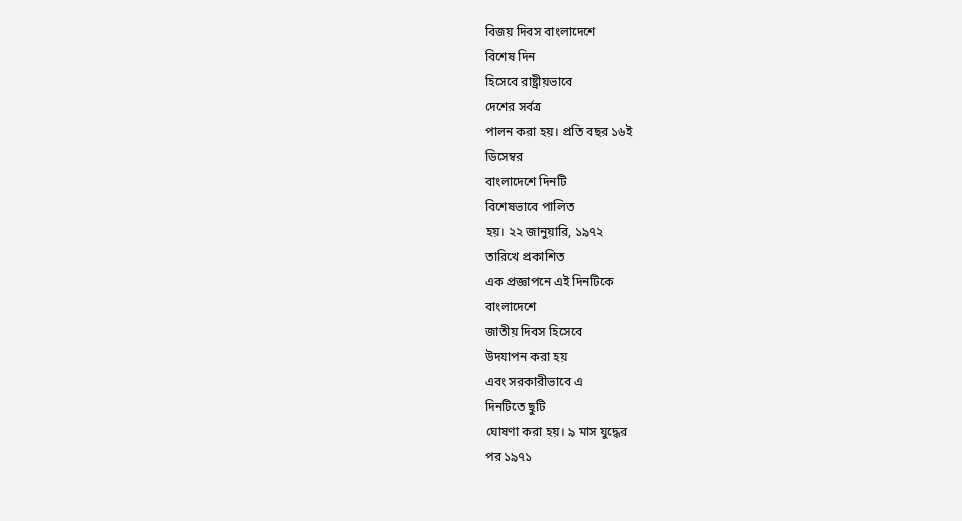বিজয় দিবস বাংলাদেশে
বিশেষ দিন
হিসেবে রাষ্ট্রীয়ভাবে
দেশের সর্বত্র
পালন করা হয়। প্রতি বছর ১৬ই
ডিসেম্বর
বাংলাদেশে দিনটি
বিশেষভাবে পালিত
হয়। ২২ জানুয়ারি, ১৯৭২
তারিখে প্রকাশিত
এক প্রজ্ঞাপনে এই দিনটিকে
বাংলাদেশে
জাতীয় দিবস হিসেবে
উদযাপন করা হয়
এবং সরকারীভাবে এ
দিনটিতে ছুটি
ঘোষণা করা হয়। ৯ মাস যুদ্ধের
পর ১৯৭১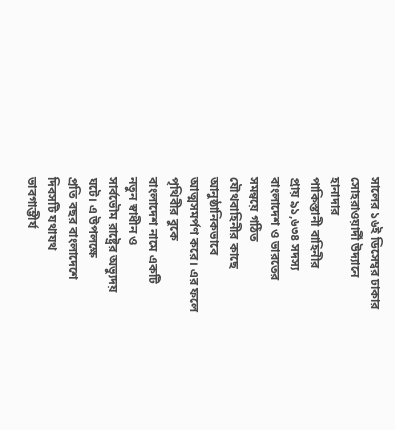সালের ১৬ই ডিসেম্বর ঢাকার
সোহরাওয়ার্দী উদ্যানে
হানাদার
পাকিস্তানী বাহিনীর
প্রায় ৯১,৬৩৪ সদস্য
বাংলাদেশ ও ভারতের
সমন্বয়ে গঠিত
যৌথবাহিনীর কাছে
আনুষ্ঠানিকভাবে
আত্মসমর্পণ করে। এর ফলে
পৃথিবীর বুকে
বাংলাদেশ নামে একটি
নতুন স্বাধীন ও
সার্বভৌম রাষ্ট্রের অভ্যুদয়
ঘটে। এ উপলক্ষে
প্রতি বছর বাংলাদেশে
দিবসটি যথাযথ
ভাবগাম্ভীর্য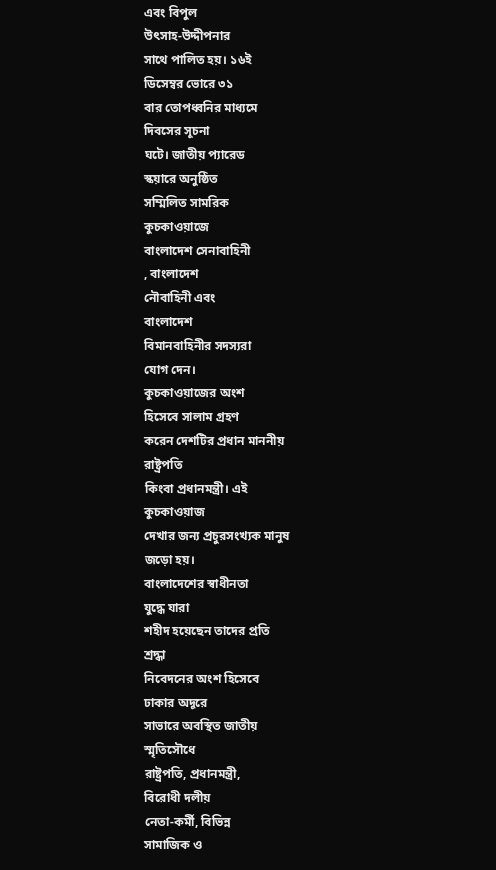এবং বিপুল
উৎসাহ-উদ্দীপনার
সাথে পালিত হয়। ১৬ই
ডিসেম্বর ভোরে ৩১
বার তোপধ্বনির মাধ্যমে
দিবসের সূচনা
ঘটে। জাতীয় প্যারেড
স্কয়ারে অনুষ্ঠিত
সম্মিলিত সামরিক
কুচকাওয়াজে
বাংলাদেশ সেনাবাহিনী
, বাংলাদেশ
নৌবাহিনী এবং
বাংলাদেশ
বিমানবাহিনীর সদস্যরা
যোগ দেন।
কুচকাওয়াজের অংশ
হিসেবে সালাম গ্রহণ
করেন দেশটির প্রধান মাননীয়
রাষ্ট্রপতি
কিংবা প্রধানমন্ত্রী। এই
কুচকাওয়াজ
দেখার জন্য প্রচুরসংখ্যক মানুষ
জড়ো হয়।
বাংলাদেশের স্বাধীনতা
যুদ্ধে যারা
শহীদ হয়েছেন তাদের প্রতি
শ্রদ্ধা
নিবেদনের অংশ হিসেবে
ঢাকার অদূরে
সাভারে অবস্থিত জাতীয়
স্মৃতিসৌধে
রাষ্ট্রপতি, প্রধানমন্ত্রী,
বিরোধী দলীয়
নেতা-কর্মী, বিভিন্ন
সামাজিক ও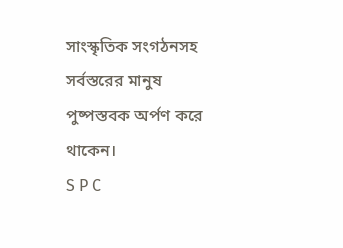সাংস্কৃতিক সংগঠনসহ
সর্বস্তরের মানুষ
পুষ্পস্তবক অর্পণ করে থাকেন।
S P C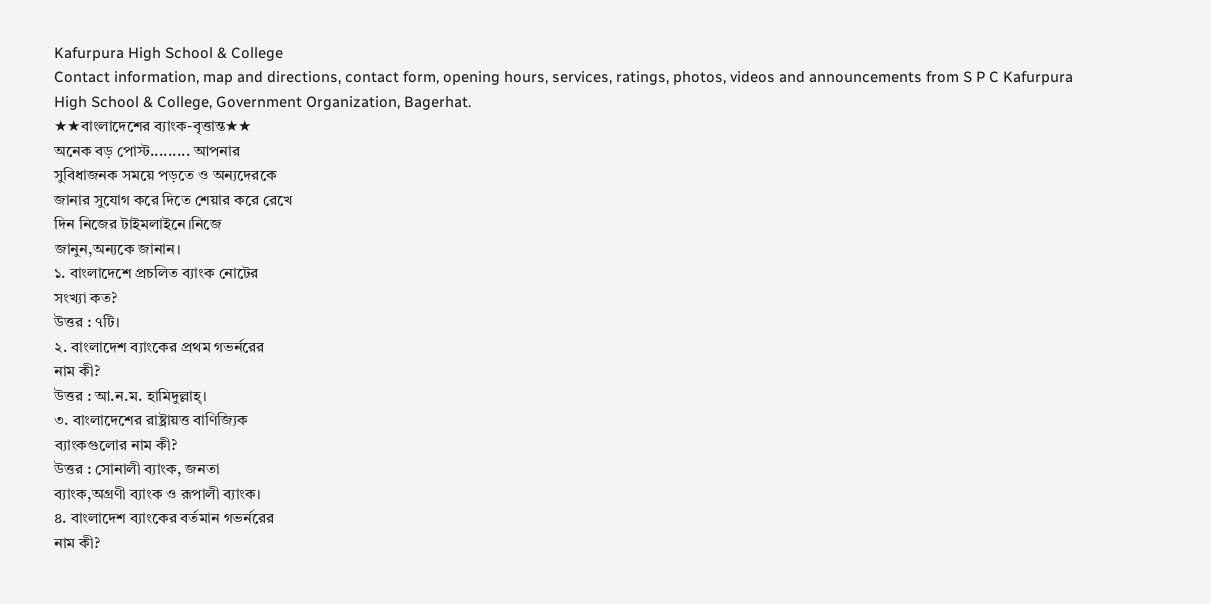Kafurpura High School & College
Contact information, map and directions, contact form, opening hours, services, ratings, photos, videos and announcements from S P C Kafurpura High School & College, Government Organization, Bagerhat.
★★বাংলাদেশের ব্যাংক-বৃত্তান্ত★★
অনেক বড় পোস্ট......... আপনার
সুবিধাজনক সময়ে পড়তে ও অন্যদেরকে
জানার সুযোগ করে দিতে শেয়ার করে রেখে
দিন নিজের টাইমলাইনে।নিজে
জানুন,অন্যকে জানান।
১. বাংলাদেশে প্রচলিত ব্যাংক নোটের
সংখ্যা কত?
উত্তর : ৭টি।
২. বাংলাদেশ ব্যাংকের প্রথম গভর্নরের
নাম কী?
উত্তর : আ.ন.ম. হামিদুল্লাহ্।
৩. বাংলাদেশের রাষ্ট্রায়ত্ত বাণিজ্যিক
ব্যাংকগুলোর নাম কী?
উত্তর : সোনালী ব্যাংক, জনতা
ব্যাংক,অগ্রণী ব্যাংক ও রূপালী ব্যাংক।
৪. বাংলাদেশ ব্যাংকের বর্তমান গভর্নরের
নাম কী?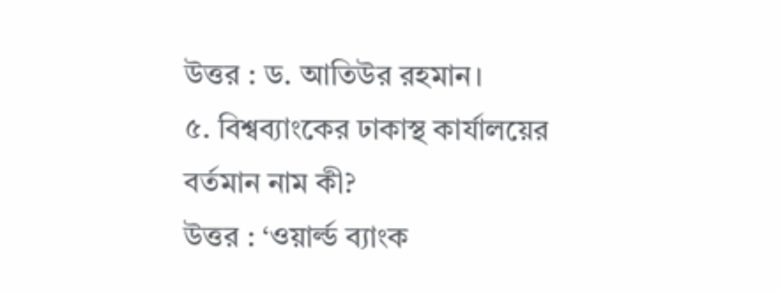উত্তর : ড. আতিউর রহমান।
৫. বিশ্বব্যাংকের ঢাকাস্থ কার্যালয়ের
বর্তমান নাম কী?
উত্তর : ‘ওয়ার্ল্ড ব্যাংক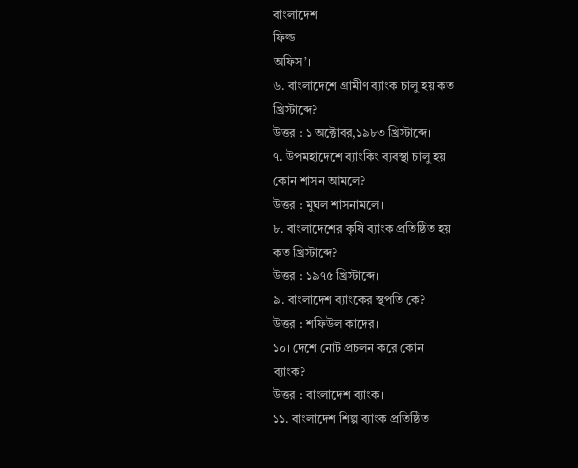বাংলাদেশ
ফিল্ড
অফিস’।
৬. বাংলাদেশে গ্রামীণ ব্যাংক চালু হয় কত
খ্রিস্টাব্দে?
উত্তর : ১ অক্টোবর,১৯৮৩ খ্রিস্টাব্দে।
৭. উপমহাদেশে ব্যাংকিং ব্যবস্থা চালু হয়
কোন শাসন আমলে?
উত্তর : মুঘল শাসনামলে।
৮. বাংলাদেশের কৃষি ব্যাংক প্রতিষ্ঠিত হয়
কত খ্রিস্টাব্দে?
উত্তর : ১৯৭৫ খ্রিস্টাব্দে।
৯. বাংলাদেশ ব্যাংকের স্থপতি কে?
উত্তর : শফিউল কাদের।
১০। দেশে নোট প্রচলন করে কোন
ব্যাংক?
উত্তর : বাংলাদেশ ব্যাংক।
১১. বাংলাদেশ শিল্প ব্যাংক প্রতিষ্ঠিত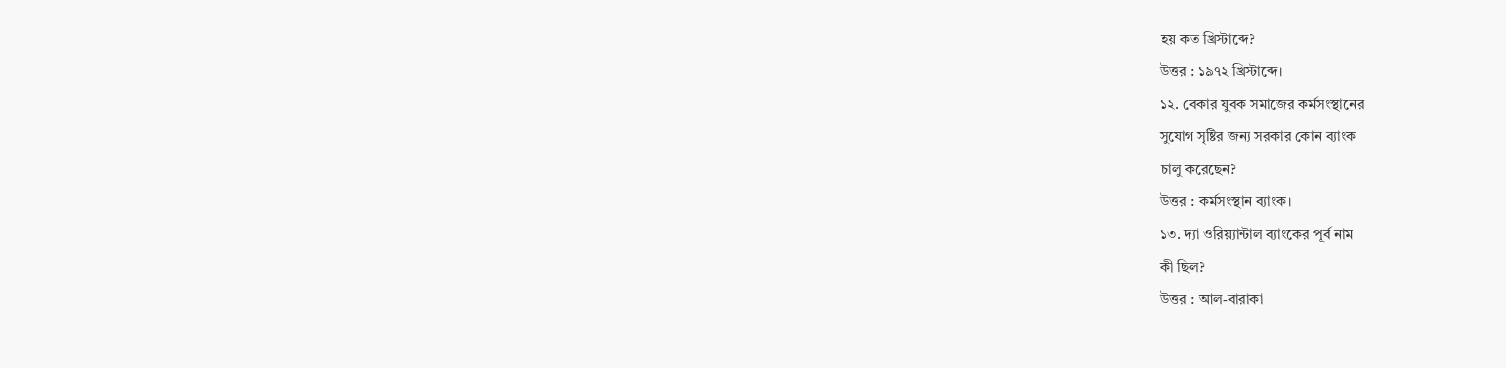হয় কত খ্রিস্টাব্দে?
উত্তর : ১৯৭২ খ্রিস্টাব্দে।
১২. বেকার যুবক সমাজের কর্মসংস্থানের
সুযোগ সৃষ্টির জন্য সরকার কোন ব্যাংক
চালু করেছেন?
উত্তর : কর্মসংস্থান ব্যাংক।
১৩. দ্যা ওরিয়্যান্টাল ব্যাংকের পূর্ব নাম
কী ছিল?
উত্তর : আল-বারাকা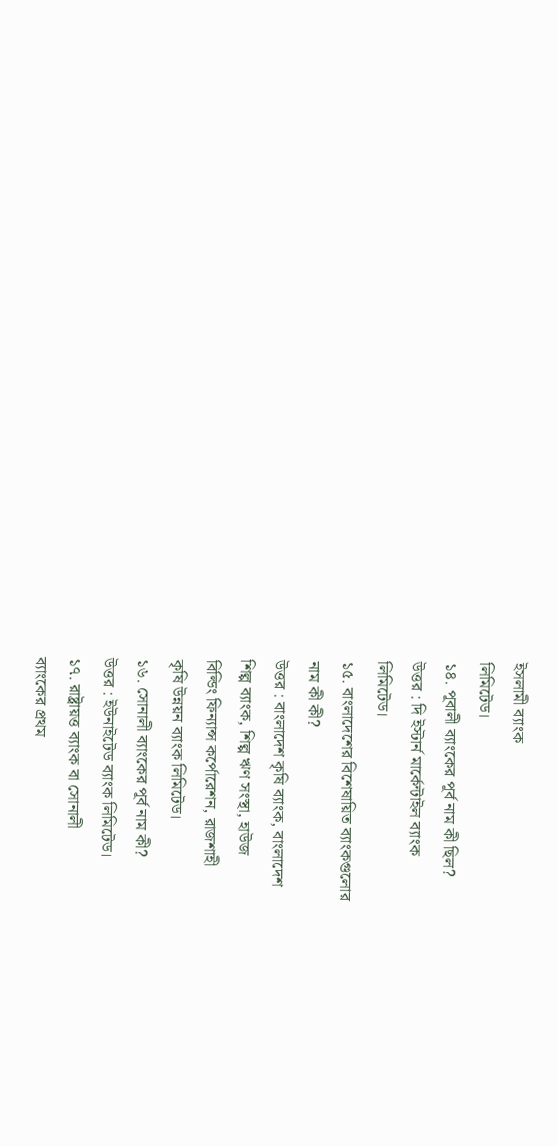ইসলামী ব্যাংক
লিমিটেড।
১৪. পূবালী ব্যাংকের পূর্ব নাম কী ছিল?
উত্তর : দি ইস্টার্ন মার্কেন্টাইল ব্যাংক
লিমিটেড।
১৫. বাংলাদেশের বিশেষায়িত ব্যাংকগুলোর
নাম কী কী?
উত্তর : বাংলাদেশ কৃষি ব্যাংক, বাংলাদেশ
শিল্প ব্যাংক, শিল্প ঋণ সংস্থা, হাউজ
বিল্ডিং ফিন্যান্স কর্পোরেশন, রাজশাহী
কৃষি উন্নয়ন ব্যাংক লিমিটেড।
১৬. সোনালী ব্যাংকের পূর্ব নাম কী?
উত্তর : ইউনাইটেড ব্যাংক লিমিটেড।
১৭. রাষ্ট্রায়ত্ত ব্যাংক বা সোনালী
ব্যাংকের প্রথম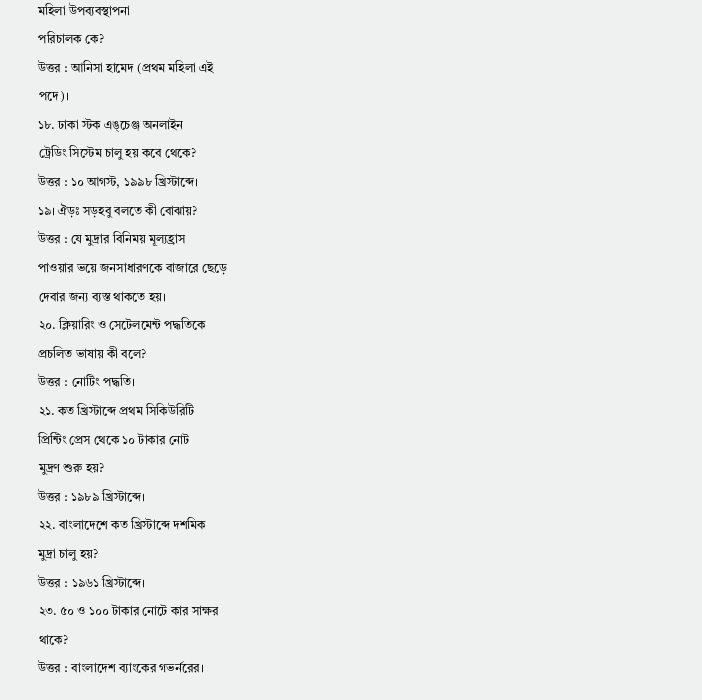মহিলা উপব্যবস্থাপনা
পরিচালক কে?
উত্তর : আনিসা হামেদ (প্রথম মহিলা এই
পদে)।
১৮. ঢাকা স্টক এঙ্চেঞ্জ অনলাইন
ট্রেডিং সিস্টেম চালু হয় কবে থেকে?
উত্তর : ১০ আগস্ট, ১৯৯৮ খ্রিস্টাব্দে।
১৯। ঐড়ঃ সড়হবু বলতে কী বোঝায়?
উত্তর : যে মুদ্রার বিনিময় মূল্যহ্রাস
পাওয়ার ভয়ে জনসাধারণকে বাজারে ছেড়ে
দেবার জন্য ব্যস্ত থাকতে হয়।
২০. ক্লিয়ারিং ও সেটেলমেন্ট পদ্ধতিকে
প্রচলিত ভাষায় কী বলে?
উত্তর : নোটিং পদ্ধতি।
২১. কত খ্রিস্টাব্দে প্রথম সিকিউরিটি
প্রিন্টিং প্রেস থেকে ১০ টাকার নোট
মুদ্রণ শুরু হয়?
উত্তর : ১৯৮৯ খ্রিস্টাব্দে।
২২. বাংলাদেশে কত খ্রিস্টাব্দে দশমিক
মুদ্রা চালু হয়?
উত্তর : ১৯৬১ খ্রিস্টাব্দে।
২৩. ৫০ ও ১০০ টাকার নোটে কার সাক্ষর
থাকে?
উত্তর : বাংলাদেশ ব্যাংকের গভর্নরের।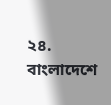২৪. বাংলাদেশে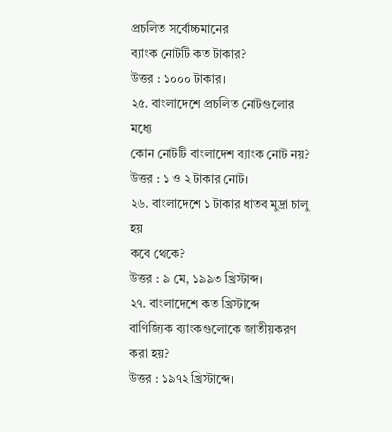প্রচলিত সর্বোচ্চমানের
ব্যাংক নোটটি কত টাকার?
উত্তর : ১০০০ টাকার।
২৫. বাংলাদেশে প্রচলিত নোটগুলোর
মধ্যে
কোন নোটটি বাংলাদেশ ব্যাংক নোট নয়?
উত্তর : ১ ও ২ টাকার নোট।
২৬. বাংলাদেশে ১ টাকার ধাতব মুদ্রা চালু
হয়
কবে থেকে?
উত্তর : ৯ মে, ১৯৯৩ খ্রিস্টাব্দ।
২৭. বাংলাদেশে কত খ্রিস্টাব্দে
বাণিজ্যিক ব্যাংকগুলোকে জাতীয়করণ
করা হয়?
উত্তর : ১৯৭২ খ্রিস্টাব্দে।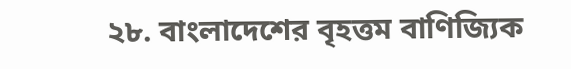২৮. বাংলাদেশের বৃহত্তম বাণিজ্যিক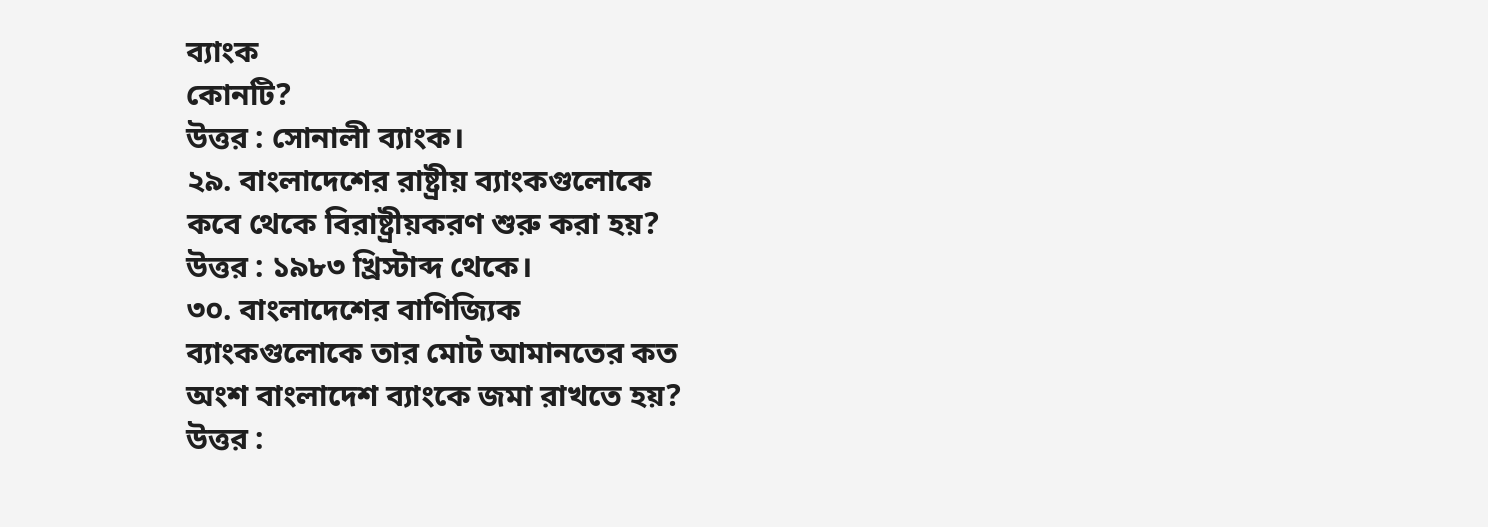ব্যাংক
কোনটি?
উত্তর : সোনালী ব্যাংক।
২৯. বাংলাদেশের রাষ্ট্রীয় ব্যাংকগুলোকে
কবে থেকে বিরাষ্ট্রীয়করণ শুরু করা হয়?
উত্তর : ১৯৮৩ খ্রিস্টাব্দ থেকে।
৩০. বাংলাদেশের বাণিজ্যিক
ব্যাংকগুলোকে তার মোট আমানতের কত
অংশ বাংলাদেশ ব্যাংকে জমা রাখতে হয়?
উত্তর :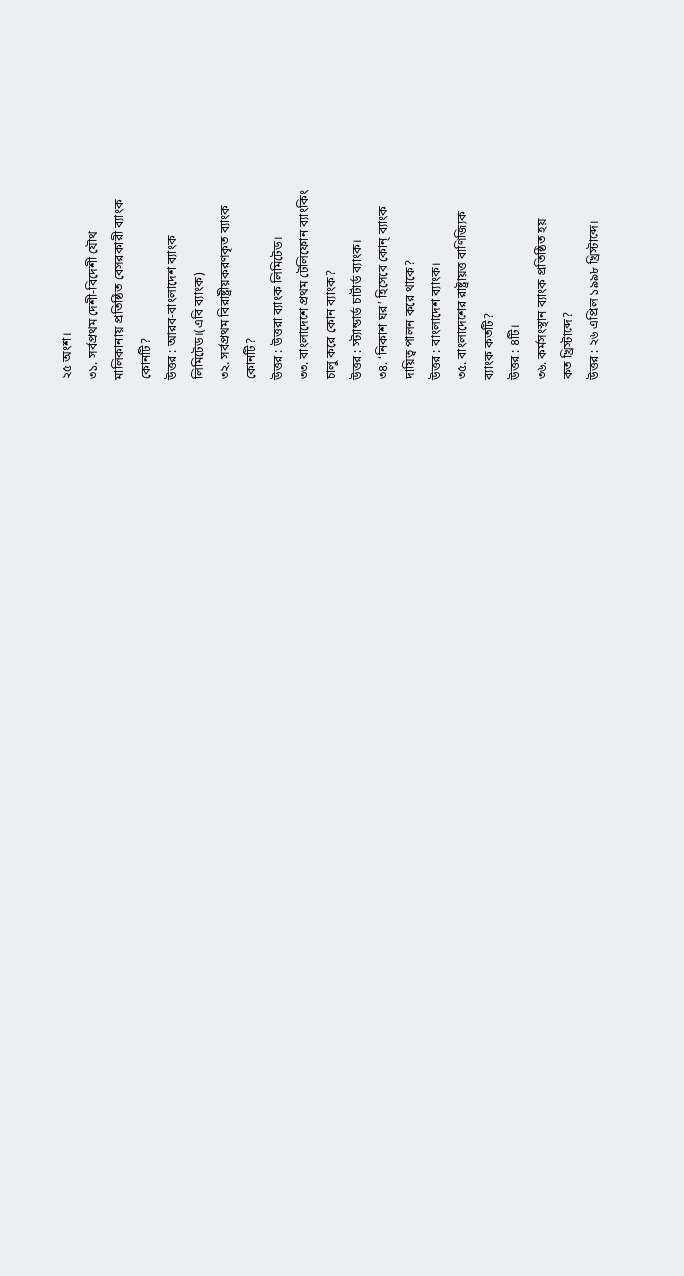২৫ অংশ।
৩১. সর্বপ্রথম দেশী-বিদেশী যৌথ
মালিকানায় প্রতিষ্ঠিত বেসরকারী ব্যাংক
কোনটি?
উত্তর : আরব-বাংলাদেশ ব্যাংক
লিমিটেড।(এবি ব্যাংক)
৩২. সর্বপ্রথম বিরাষ্ট্রীয়করণকৃত ব্যাংক
কোনটি?
উত্তর : উত্তরা ব্যাংক লিমিটেড।
৩৩. বাংলাদেশে প্রথম টেলিফোন ব্যাংকিং
চালু করে কোন ব্যাংক?
উত্তর : স্ট্যান্ডার্ড চার্টার্ড ব্যাংক।
৩৪. ‘নিকাশ ঘর’ হিসেবে কোন্ ব্যাংক
দায়িত্ব পালন করে থাকে?
উত্তর : বাংলাদেশ ব্যাংক।
৩৫. বাংলাদেশের রাষ্ট্রায়ত্ত বাণিজ্যিক
ব্যাংক কতটি?
উত্তর : ৪টি।
৩৬. কর্মসংস্থান ব্যাংক প্রতিষ্ঠিত হয়
কত খ্রিস্টাব্দে?
উত্তর : ২৬ এপ্রিল ১৯৯৮ খ্রিস্টাব্দে।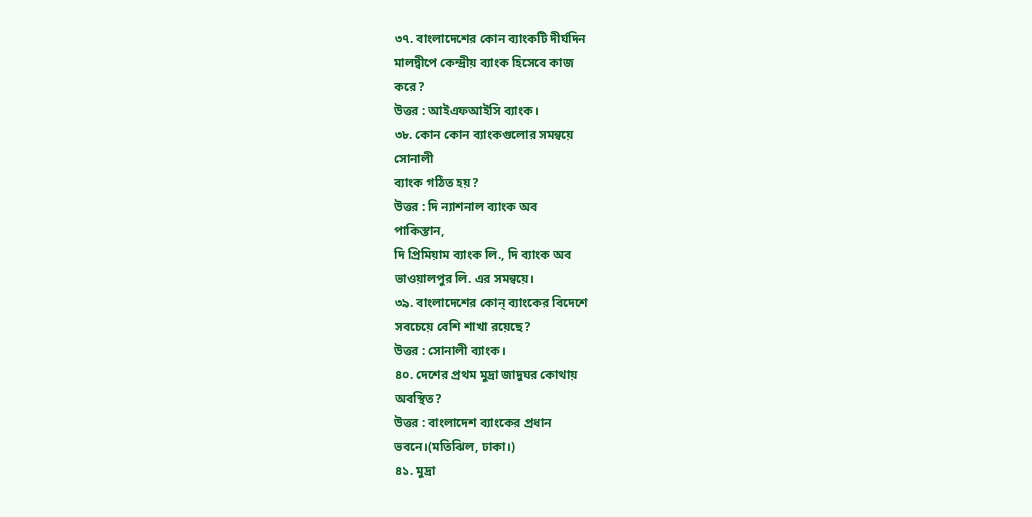৩৭. বাংলাদেশের কোন ব্যাংকটি দীর্ঘদিন
মালদ্বীপে কেন্দ্রীয় ব্যাংক হিসেবে কাজ
করে?
উত্তর : আইএফআইসি ব্যাংক।
৩৮. কোন কোন ব্যাংকগুলোর সমন্বয়ে
সোনালী
ব্যাংক গঠিত হয়?
উত্তর : দি ন্যাশনাল ব্যাংক অব
পাকিস্তান,
দি প্রিমিয়াম ব্যাংক লি., দি ব্যাংক অব
ভাওয়ালপুর লি. এর সমন্বয়ে।
৩৯. বাংলাদেশের কোন্ ব্যাংকের বিদেশে
সবচেয়ে বেশি শাখা রয়েছে?
উত্তর : সোনালী ব্যাংক।
৪০. দেশের প্রথম মুদ্রা জাদুঘর কোথায়
অবস্থিত?
উত্তর : বাংলাদেশ ব্যাংকের প্রধান
ভবনে।(মতিঝিল, ঢাকা।)
৪১. মুদ্রা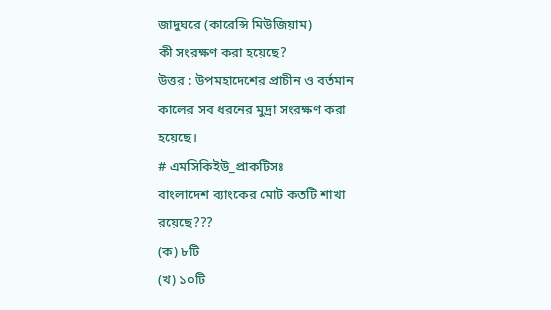জাদুঘরে (কারেন্সি মিউজিয়াম)
কী সংরক্ষণ করা হয়েছে?
উত্তর : উপমহাদেশের প্রাচীন ও বর্তমান
কালের সব ধরনের মুদ্রা সংরক্ষণ করা
হয়েছে।
# এমসিকিইউ_প্রাকটিসঃ
বাংলাদেশ ব্যাংকের মোট কতটি শাখা
রয়েছে???
(ক) ৮টি
(খ) ১০টি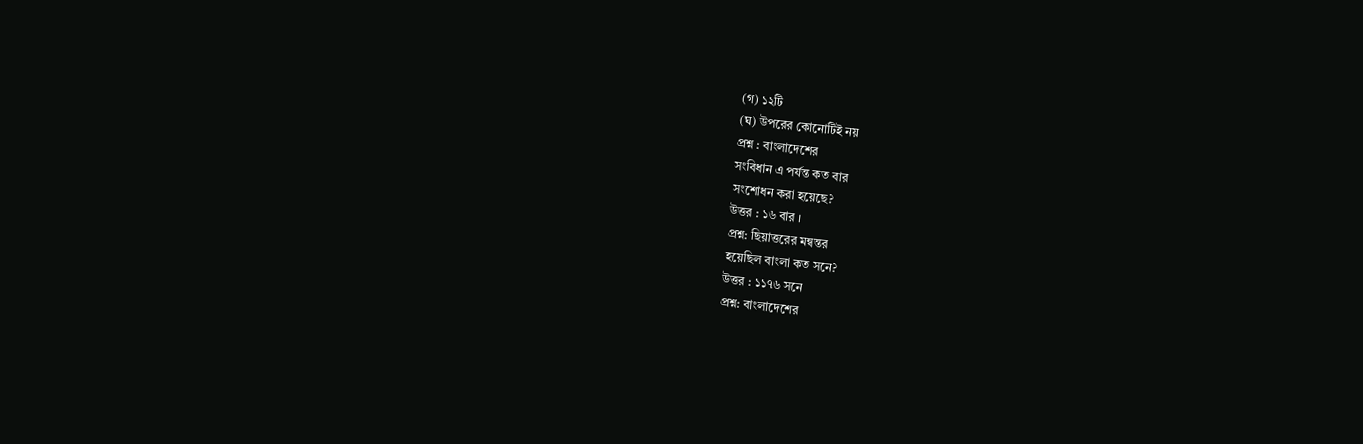(গ) ১২টি
(ঘ) উপরের কোনোটিই নয়
প্রশ্ন : বাংলাদেশের
সংবিধান এ পর্যন্ত কত বার
সংশোধন করা হয়েছে?
উত্তর : ১৬ বার ।
প্রশ্ন: ছিয়াত্তরের মন্বন্তর
হয়েছিল বাংলা কত সনে?
উত্তর : ১১৭৬ সনে
প্রশ্ন: বাংলাদেশের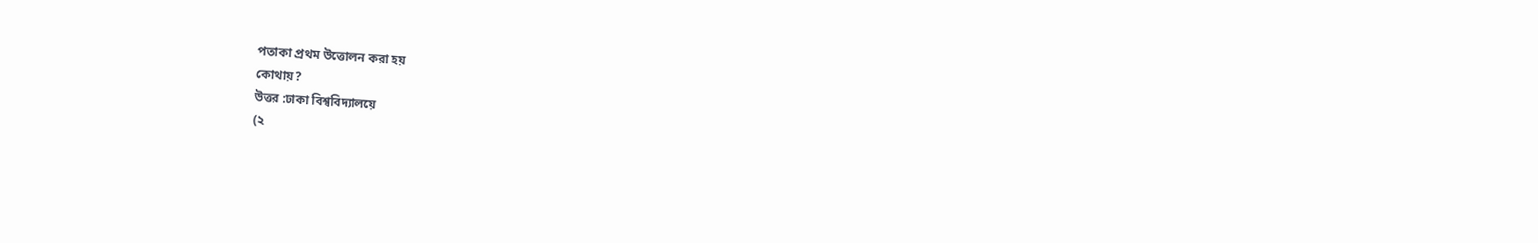পতাকা প্রথম উত্তোলন করা হয়
কোথায়?
উত্তর :ঢাকা বিশ্ববিদ্যালয়ে
(২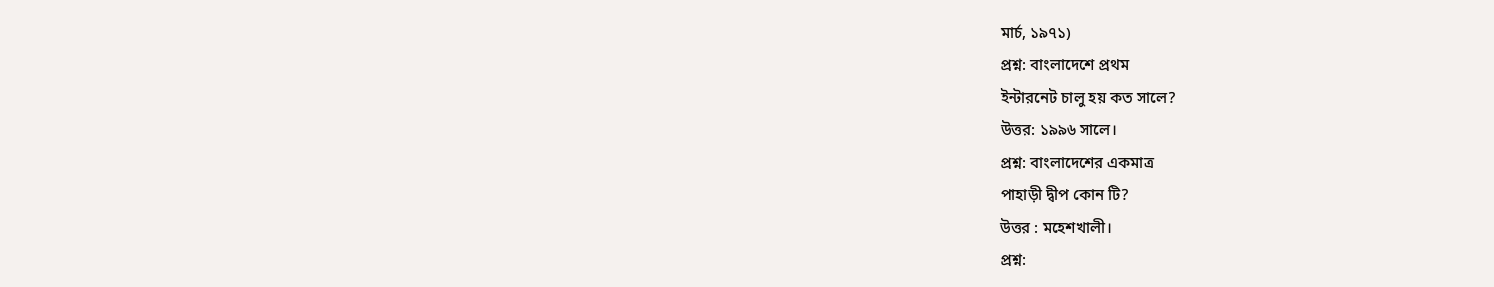মার্চ, ১৯৭১)
প্রশ্ন: বাংলাদেশে প্রথম
ইন্টারনেট চালু হয় কত সালে?
উত্তর: ১৯৯৬ সালে।
প্রশ্ন: বাংলাদেশের একমাত্র
পাহাড়ী দ্বীপ কোন টি?
উত্তর : মহেশখালী।
প্রশ্ন: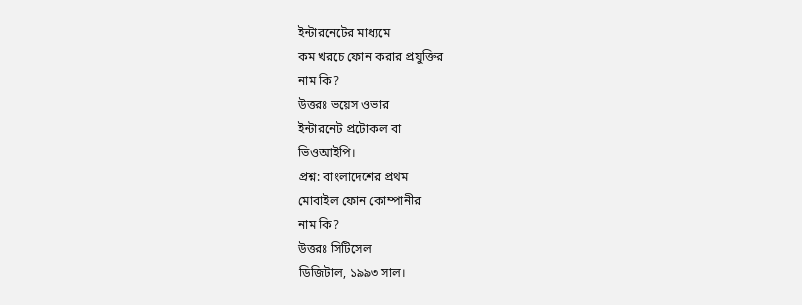ইন্টারনেটের মাধ্যমে
কম খরচে ফোন করার প্রযুক্তির
নাম কি?
উত্তরঃ ভয়েস ওভার
ইন্টারনেট প্রটোকল বা
ভিওআইপি।
প্রশ্ন: বাংলাদেশের প্রথম
মোবাইল ফোন কোম্পানীর
নাম কি?
উত্তরঃ সিটিসেল
ডিজিটাল, ১৯৯৩ সাল।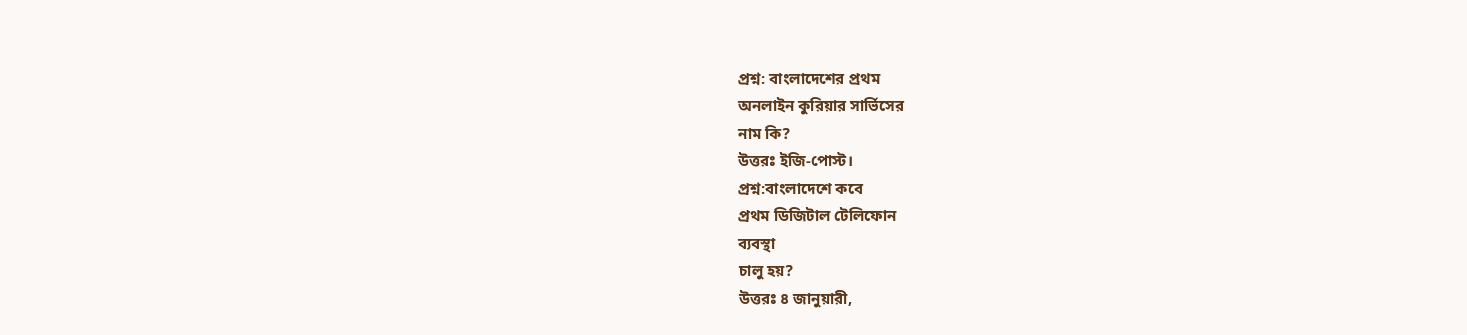প্রশ্ন: বাংলাদেশের প্রথম
অনলাইন কুরিয়ার সার্ভিসের
নাম কি?
উত্তরঃ ইজি-পোস্ট।
প্রশ্ন:বাংলাদেশে কবে
প্রথম ডিজিটাল টেলিফোন
ব্যবস্থা
চালু হয়?
উত্তরঃ ৪ জানুয়ারী,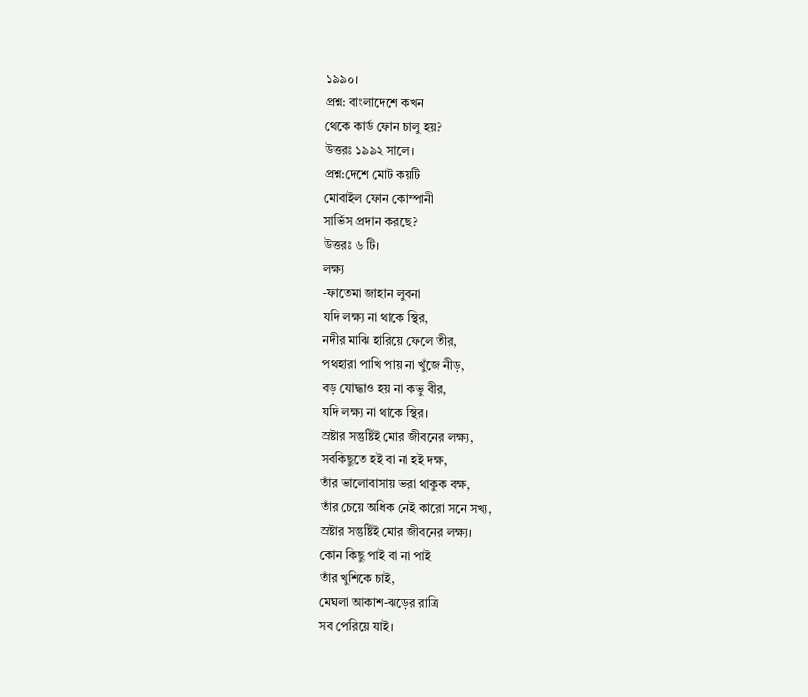১৯৯০।
প্রশ্ন: বাংলাদেশে কখন
থেকে কার্ড ফোন চালু হয়?
উত্তরঃ ১৯৯২ সালে।
প্রশ্ন:দেশে মোট কয়টি
মোবাইল ফোন কোম্পানী
সার্ভিস প্রদান করছে?
উত্তরঃ ৬ টি।
লক্ষ্য
-ফাতেমা জাহান লুবনা
যদি লক্ষ্য না থাকে স্থির,
নদীর মাঝি হারিয়ে ফেলে তীর,
পথহারা পাখি পায় না খুঁজে নীড়,
বড় যোদ্ধাও হয় না কভু বীর,
যদি লক্ষ্য না থাকে স্থির।
স্রষ্টার সন্তুষ্টিই মোর জীবনের লক্ষ্য,
সবকিছুতে হই বা না হই দক্ষ,
তাঁর ভালোবাসায় ভরা থাকুক বক্ষ,
তাঁর চেয়ে অধিক নেই কারো সনে সখ্য,
স্রষ্টার সন্তুষ্টিই মোর জীবনের লক্ষ্য।
কোন কিছু পাই বা না পাই
তাঁর খুশিকে চাই,
মেঘলা আকাশ-ঝড়ের রাত্রি
সব পেরিয়ে যাই।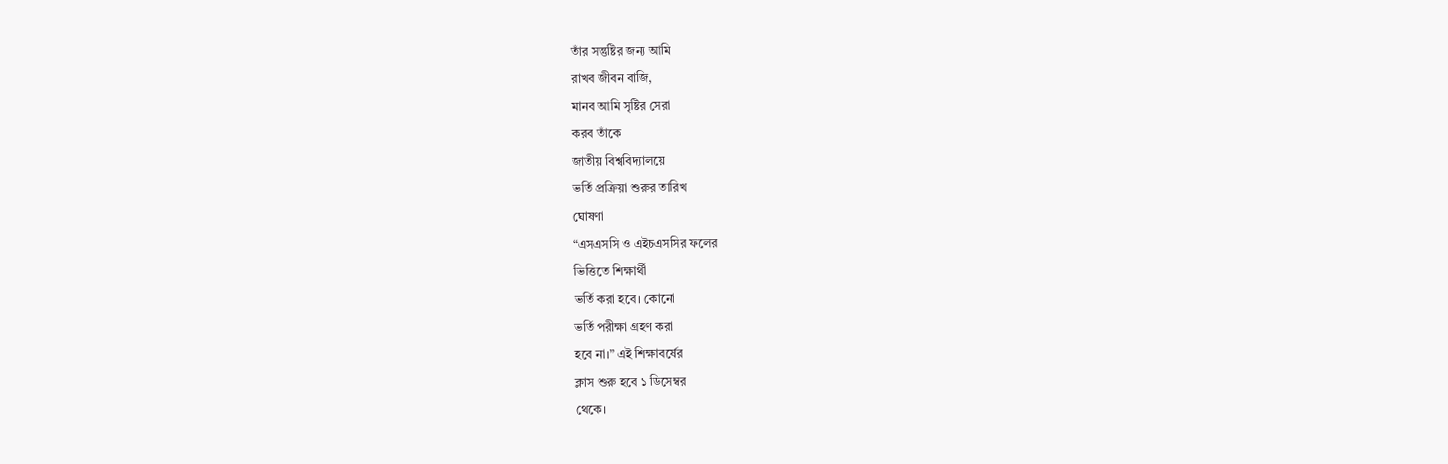তাঁর সন্তুষ্টির জন্য আমি
রাখব জীবন বাজি,
মানব আমি সৃষ্টির সেরা
করব তাঁকে
জাতীয় বিশ্ববিদ্যালয়ে
ভর্তি প্রক্রিয়া শুরুর তারিখ
ঘোষণা
“এসএসসি ও এইচএসসির ফলের
ভিত্তিতে শিক্ষার্থী
ভর্তি করা হবে। কোনো
ভর্তি পরীক্ষা গ্রহণ করা
হবে না।” এই শিক্ষাবর্ষের
ক্লাস শুরু হবে ১ ডিসেম্বর
থেকে।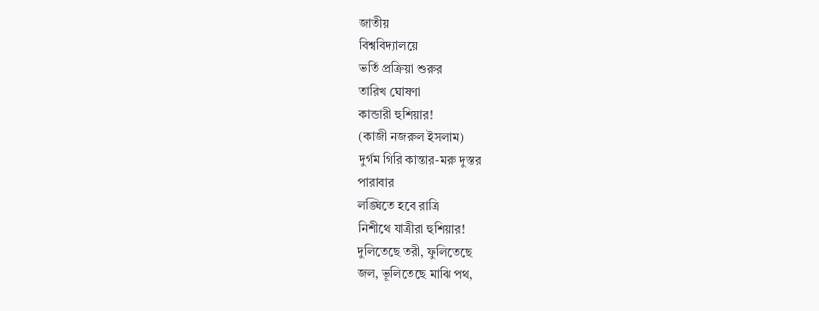জাতীয়
বিশ্ববিদ্যালয়ে
ভর্তি প্রক্রিয়া শুরুর
তারিখ ঘোষণা
কান্ডারী হুশিয়ার!
(কাজী নজরুল ইসলাম)
দুর্গম গিরি কান্তার-মরু দুস্তর
পারাবার
লঙ্ঘিতে হবে রাত্রি
নিশীথে যাত্রীরা হুশিয়ার!
দুলিতেছে তরী, ফুলিতেছে
জল, ভূলিতেছে মাঝি পথ,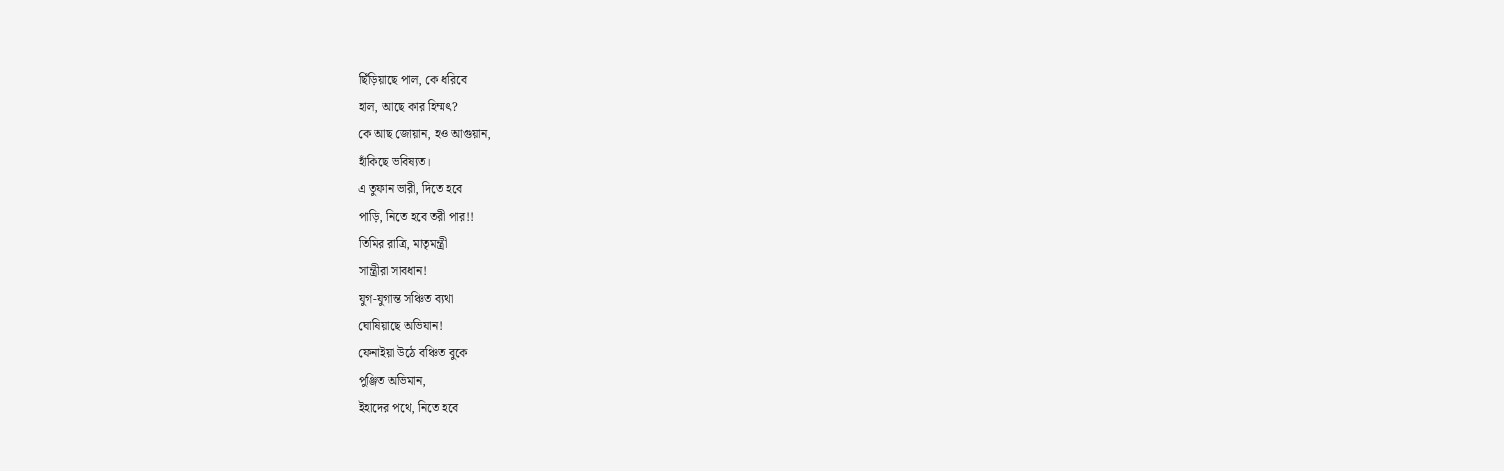ছিঁড়িয়াছে পাল, কে ধরিবে
হাল, আছে কার হিম্মৎ?
কে আছ জোয়ান, হও আগুয়ান,
হাঁকিছে ভবিষ্যত।
এ তুফান ভারী, দিতে হবে
পাড়ি, নিতে হবে তরী পার!!
তিমির রাত্রি, মাতৃমন্ত্রী
সান্ত্রীরা সাবধান!
যুগ-যুগান্ত সঞ্চিত ব্যথা
ঘোষিয়াছে অভিযান!
ফেনাইয়া উঠে বঞ্চিত বুকে
পুঞ্জিত অভিমান,
ইহাদের পথে, নিতে হবে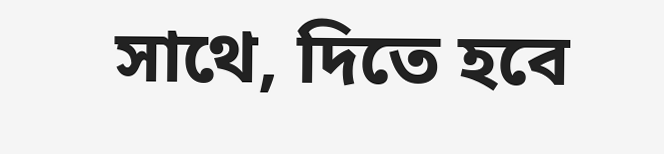সাথে, দিতে হবে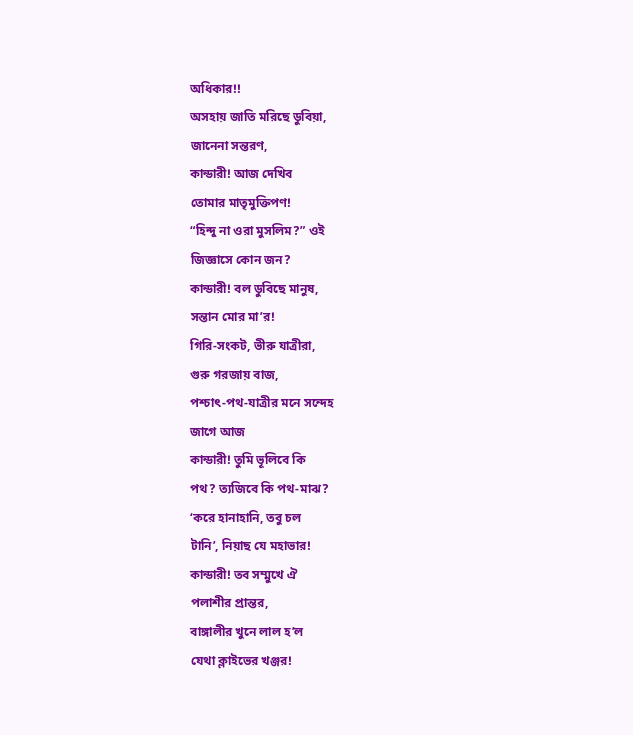অধিকার!!
অসহায় জাতি মরিছে ডুবিয়া,
জানেনা সন্তরণ,
কান্ডারী! আজ দেখিব
তোমার মাতৃমুক্তিপণ!
“হিন্দু না ওরা মুসলিম?” ওই
জিজ্ঞাসে কোন জন?
কান্ডারী! বল ডুবিছে মানুষ,
সন্তান মোর মা’র!
গিরি-সংকট, ভীরু যাত্রীরা,
গুরু গরজায় বাজ,
পশ্চাৎ-পথ-যাত্রীর মনে সন্দেহ
জাগে আজ
কান্ডারী! তুমি ভূলিবে কি
পথ? ত্যজিবে কি পথ-মাঝ?
‘করে হানাহানি, তবু চল
টানি’, নিয়াছ যে মহাভার!
কান্ডারী! তব সম্মুখে ঐ
পলাশীর প্রান্তর,
বাঙ্গালীর খুনে লাল হ’ল
যেথা ক্লাইভের খঞ্জর!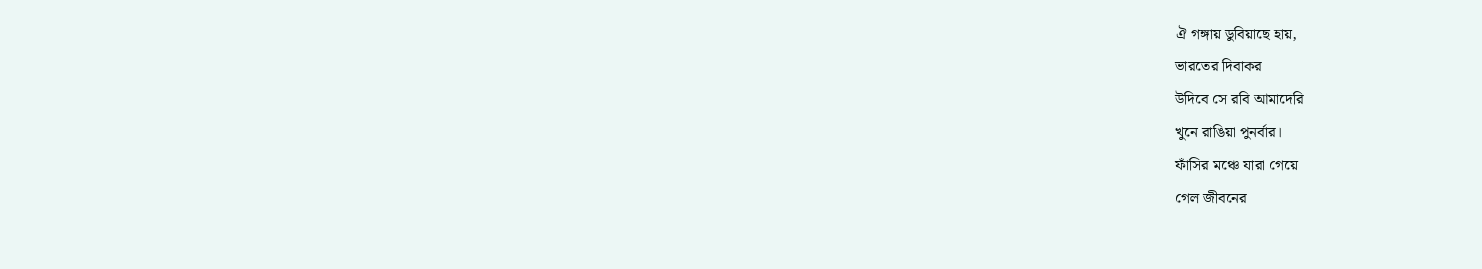ঐ গঙ্গায় ডুবিয়াছে হায়,
ভারতের দিবাকর
উদিবে সে রবি আমাদেরি
খুনে রাঙিয়া পুনর্বার।
ফাঁসির মঞ্চে যারা গেয়ে
গেল জীবনের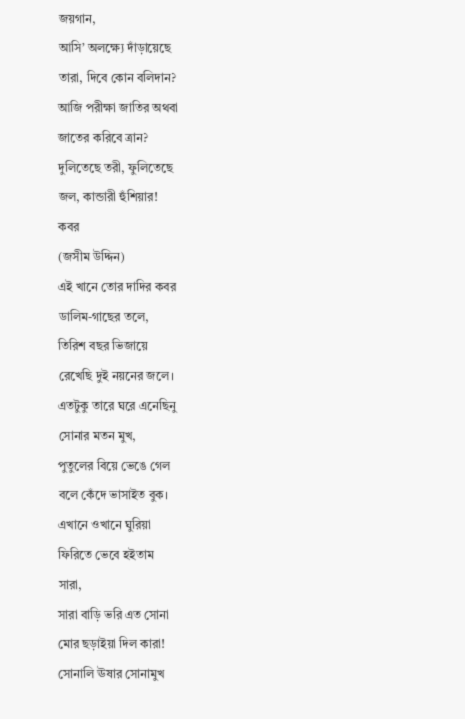জয়গান,
আসি’ অলক্ষ্যে দাঁড়ায়েছে
তারা, দিবে কোন বলিদান?
আজি পরীক্ষা জাতির অথবা
জাতের করিবে ত্রান?
দুলিতেছে তরী, ফুলিতেছে
জল, কান্ডারী হুঁশিয়ার!
কবর
(জসীম উদ্দিন)
এই খানে তোর দাদির কবর
ডালিম-গাছের তলে,
তিরিশ বছর ভিজায়ে
রেখেছি দুই নয়নের জলে।
এতটুকু তারে ঘরে এনেছিনু
সোনার মতন মুখ,
পুতুলের বিয়ে ভেঙে গেল
বলে কেঁদে ভাসাইত বুক।
এখানে ওখানে ঘুরিয়া
ফিরিতে ভেবে হইতাম
সারা,
সারা বাড়ি ভরি এত সোনা
মোর ছড়াইয়া দিল কারা!
সোনালি ঊষার সোনামুখ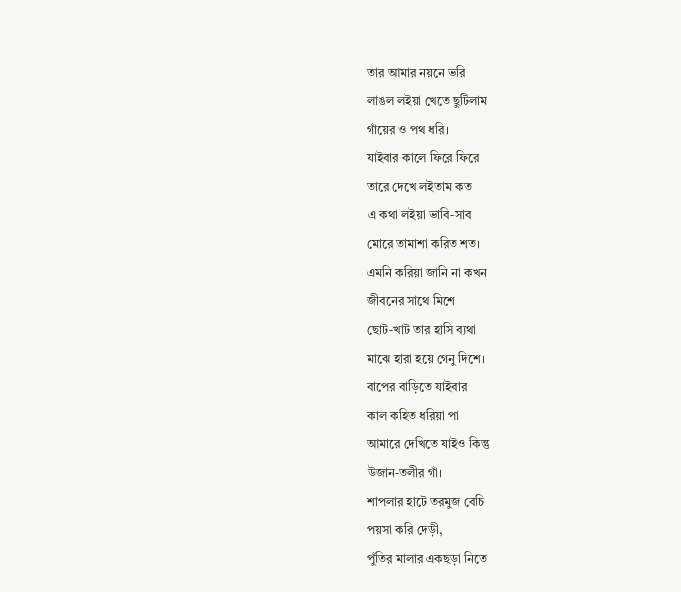তার আমার নয়নে ভরি
লাঙল লইয়া খেতে ছুটিলাম
গাঁয়ের ও পথ ধরি।
যাইবার কালে ফিরে ফিরে
তারে দেখে লইতাম কত
এ কথা লইয়া ভাবি-সাব
মোরে তামাশা করিত শত।
এমনি করিয়া জানি না কখন
জীবনের সাথে মিশে
ছোট-খাট তার হাসি ব্যথা
মাঝে হারা হয়ে গেনু দিশে।
বাপের বাড়িতে যাইবার
কাল কহিত ধরিয়া পা
আমারে দেখিতে যাইও কিন্তু
উজান-তলীর গাঁ।
শাপলার হাটে তরমুজ বেচি
পয়সা করি দেড়ী,
পুঁতির মালার একছড়া নিতে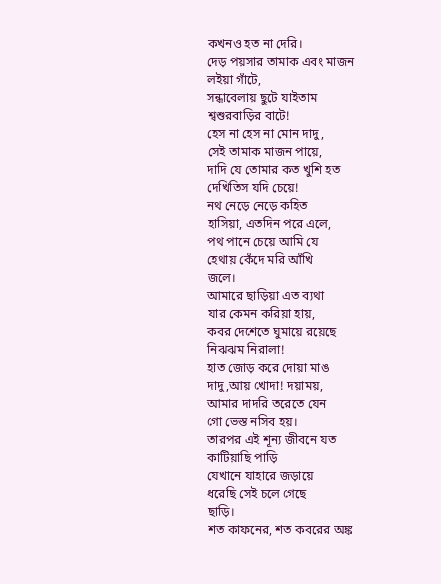কখনও হত না দেরি।
দেড় পয়সার তামাক এবং মাজন
লইয়া গাঁটে,
সন্ধাবেলায় ছুটে যাইতাম
শ্বশুরবাড়ির বাটে!
হেস না হেস না মোন দাদু,
সেই তামাক মাজন পায়ে,
দাদি যে তোমার কত খুশি হত
দেখিতিস যদি চেয়ে!
নথ নেড়ে নেড়ে কহিত
হাসিয়া, এতদিন পরে এলে,
পথ পানে চেয়ে আমি যে
হেথায় কেঁদে মরি আঁখি
জলে।
আমারে ছাড়িয়া এত ব্যথা
যার কেমন করিয়া হায়,
কবর দেশেতে ঘুমায়ে রয়েছে
নিঝঝম নিরালা!
হাত জোড় করে দোয়া মাঙ
দাদু,আয় খোদা! দয়াময়,
আমার দাদরি তরেতে যেন
গো ভেস্ত নসিব হয়।
তারপর এই শূন্য জীবনে যত
কাটিয়াছি পাড়ি
যেখানে যাহারে জড়ায়ে
ধরেছি সেই চলে গেছে
ছাড়ি।
শত কাফনের, শত কবরের অঙ্ক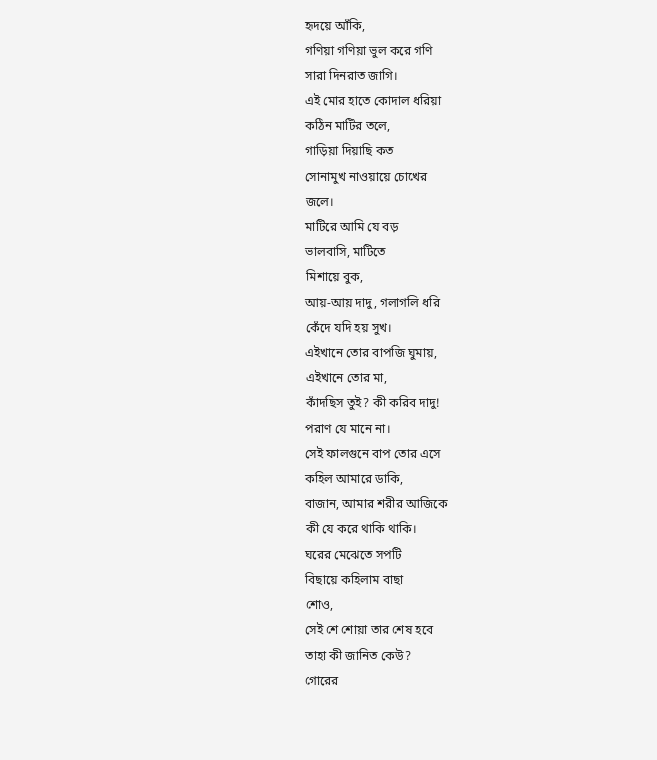হৃদয়ে আঁকি,
গণিয়া গণিয়া ভুল করে গণি
সারা দিনরাত জাগি।
এই মোর হাতে কোদাল ধরিয়া
কঠিন মাটির তলে,
গাড়িয়া দিয়াছি কত
সোনামুখ নাওয়ায়ে চোখের
জলে।
মাটিরে আমি যে বড়
ভালবাসি, মাটিতে
মিশায়ে বুক,
আয়-আয় দাদু, গলাগলি ধরি
কেঁদে যদি হয় সুখ।
এইখানে তোর বাপজি ঘুমায়,
এইখানে তোর মা,
কাঁদছিস তুই? কী করিব দাদু!
পরাণ যে মানে না।
সেই ফালগুনে বাপ তোর এসে
কহিল আমারে ডাকি,
বাজান, আমার শরীর আজিকে
কী যে করে থাকি থাকি।
ঘরের মেঝেতে সপটি
বিছায়ে কহিলাম বাছা
শোও,
সেই শে শোয়া তার শেষ হবে
তাহা কী জানিত কেউ?
গোরের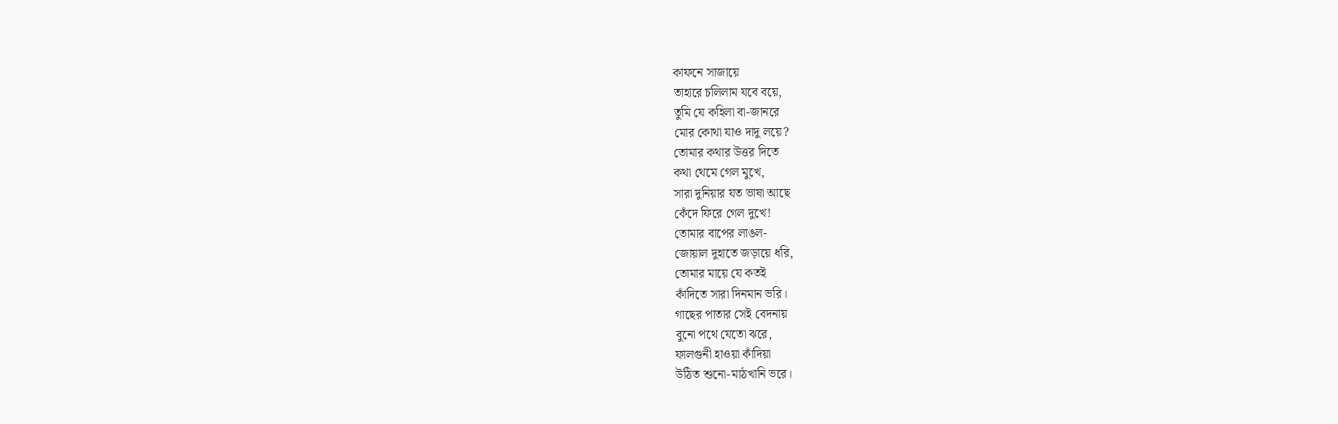কাফনে সাজায়ে
তাহারে চলিলাম যবে বয়ে,
তুমি যে কহিলা বা-জানরে
মোর কোথা যাও দাদু লয়ে?
তোমার কথার উত্তর দিতে
কথা থেমে গেল মুখে,
সারা দুনিয়ার যত ভাষা আছে
কেঁদে ফিরে গেল দুখে!
তোমার বাপের লাঙল-
জোয়াল দুহাতে জড়ায়ে ধরি,
তোমার মায়ে যে কতই
কাঁদিতে সারা দিনমান ভরি।
গাছের পাতার সেই বেদনায়
বুনো পথে যেতো ঝরে,
ফালগুনী হাওয়া কাঁদিয়া
উঠিত শুনো-মাঠখানি ভরে।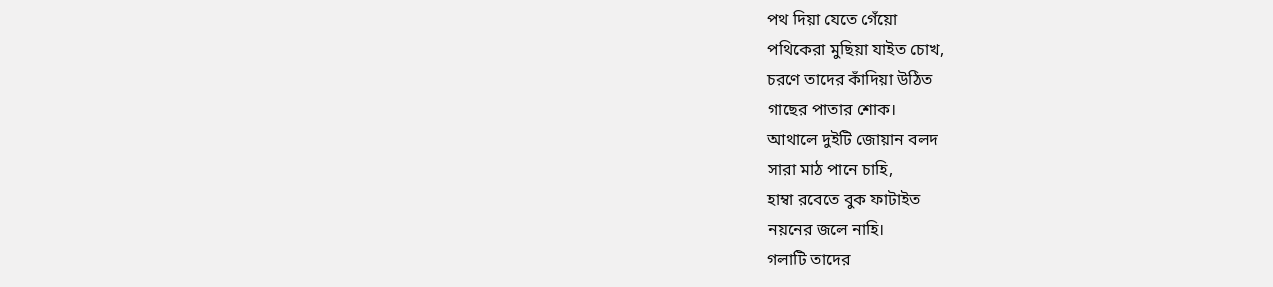পথ দিয়া যেতে গেঁয়ো
পথিকেরা মুছিয়া যাইত চোখ,
চরণে তাদের কাঁদিয়া উঠিত
গাছের পাতার শোক।
আথালে দুইটি জোয়ান বলদ
সারা মাঠ পানে চাহি,
হাম্বা রবেতে বুক ফাটাইত
নয়নের জলে নাহি।
গলাটি তাদের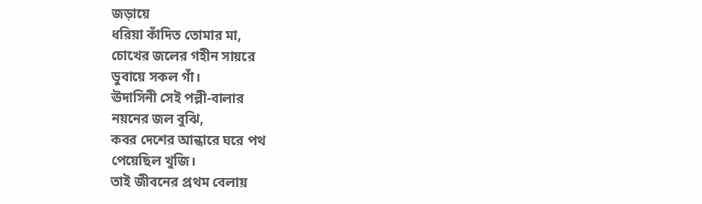জড়ায়ে
ধরিয়া কাঁদিত তোমার মা,
চোখের জলের গহীন সায়রে
ডুবায়ে সকল গাঁ।
ঊদাসিনী সেই পল্লী-বালার
নয়নের জল বুঝি,
কবর দেশের আন্ধারে ঘরে পথ
পেয়েছিল খুজি।
তাই জীবনের প্রথম বেলায়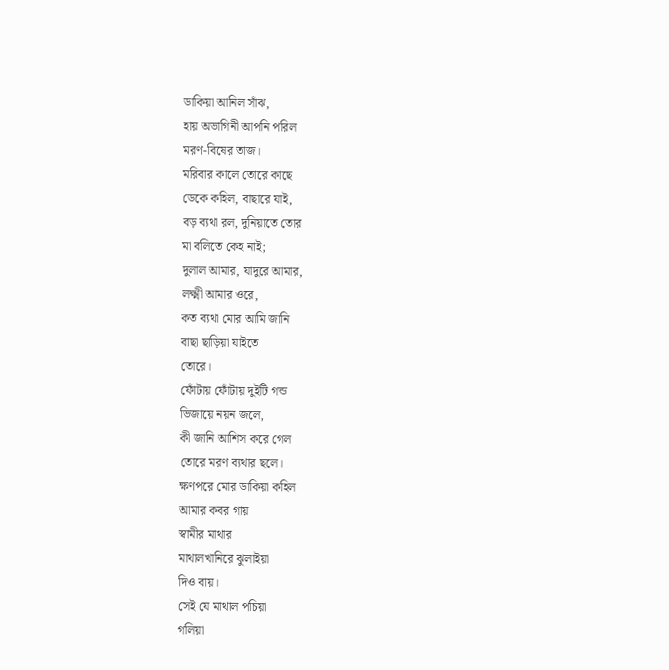ডাকিয়া আনিল সাঁঝ,
হায় অভাগিনী আপনি পরিল
মরণ-বিষের তাজ।
মরিবার কালে তোরে কাছে
ডেকে কহিল, বাছারে যাই,
বড় ব্যথা রল, দুনিয়াতে তোর
মা বলিতে কেহ নাই;
দুলাল আমার, যাদুরে আমার,
লক্ষ্মী আমার ওরে,
কত ব্যথা মোর আমি জানি
বাছা ছাড়িয়া যাইতে
তোরে।
ফোঁটায় ফোঁটায় দুইটি গন্ড
ভিজায়ে নয়ন জলে,
কী জানি আশিস করে গেল
তোরে মরণ ব্যথার ছলে।
ক্ষণপরে মোর ডাকিয়া কহিল
আমার কবর গায়
স্বামীর মাথার
মাথালখানিরে ঝুলাইয়া
দিও বায়।
সেই যে মাথাল পচিয়া
গলিয়া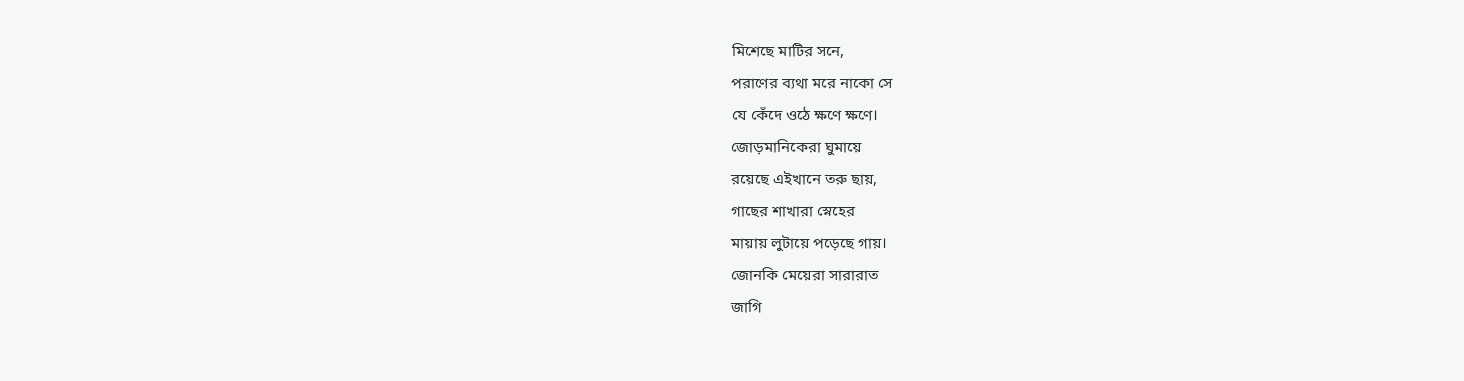মিশেছে মাটির সনে,
পরাণের ব্যথা মরে নাকো সে
যে কেঁদে ওঠে ক্ষণে ক্ষণে।
জোড়মানিকেরা ঘুমায়ে
রয়েছে এইখানে তরু ছায়,
গাছের শাখারা স্নেহের
মায়ায় লুটায়ে পড়েছে গায়।
জোনকি মেয়েরা সারারাত
জাগি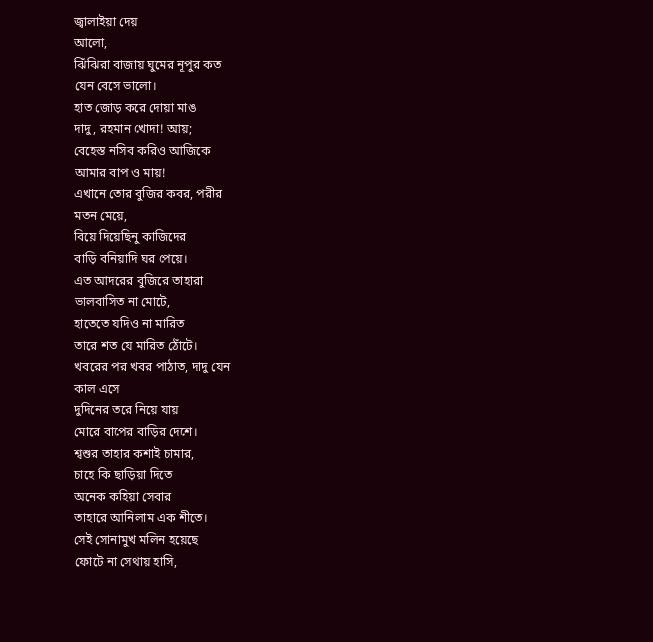জ্বালাইয়া দেয়
আলো,
ঝিঁঝিরা বাজায় ঘুমের নূপুর কত
যেন বেসে ভালো।
হাত জোড় করে দোয়া মাঙ
দাদু, রহমান খোদা! আয়;
বেহেস্ত নসিব করিও আজিকে
আমার বাপ ও মায়!
এখানে তোর বুজির কবর, পরীর
মতন মেয়ে,
বিয়ে দিয়েছিনু কাজিদের
বাড়ি বনিয়াদি ঘর পেয়ে।
এত আদরের বুজিরে তাহারা
ভালবাসিত না মোটে,
হাতেতে যদিও না মারিত
তারে শত যে মারিত ঠোঁটে।
খবরের পর খবর পাঠাত, দাদু যেন
কাল এসে
দুদিনের তরে নিয়ে যায়
মোরে বাপের বাড়ির দেশে।
শ্বশুর তাহার কশাই চামার,
চাহে কি ছাড়িয়া দিতে
অনেক কহিয়া সেবার
তাহারে আনিলাম এক শীতে।
সেই সোনামুখ মলিন হয়েছে
ফোটে না সেথায় হাসি,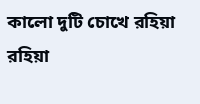কালো দুটি চোখে রহিয়া
রহিয়া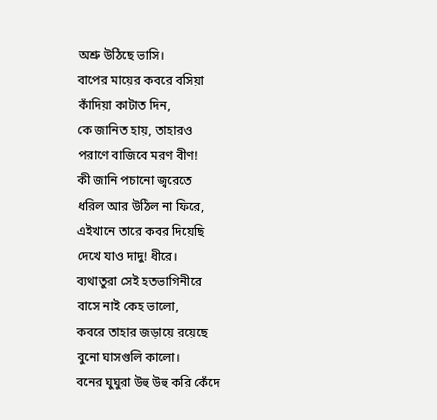অশ্রু উঠিছে ভাসি।
বাপের মায়ের কবরে বসিয়া
কাঁদিয়া কাটাত দিন,
কে জানিত হায়, তাহারও
পরাণে বাজিবে মরণ বীণ!
কী জানি পচানো জ্বরেতে
ধরিল আর উঠিল না ফিরে,
এইখানে তারে কবর দিয়েছি
দেখে যাও দাদু! ধীরে।
ব্যথাতুরা সেই হতভাগিনীরে
বাসে নাই কেহ ভালো,
কবরে তাহার জড়ায়ে রয়েছে
বুনো ঘাসগুলি কালো।
বনের ঘুঘুরা উহু উহু করি কেঁদে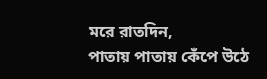মরে রাতদিন,
পাতায় পাতায় কেঁপে উঠে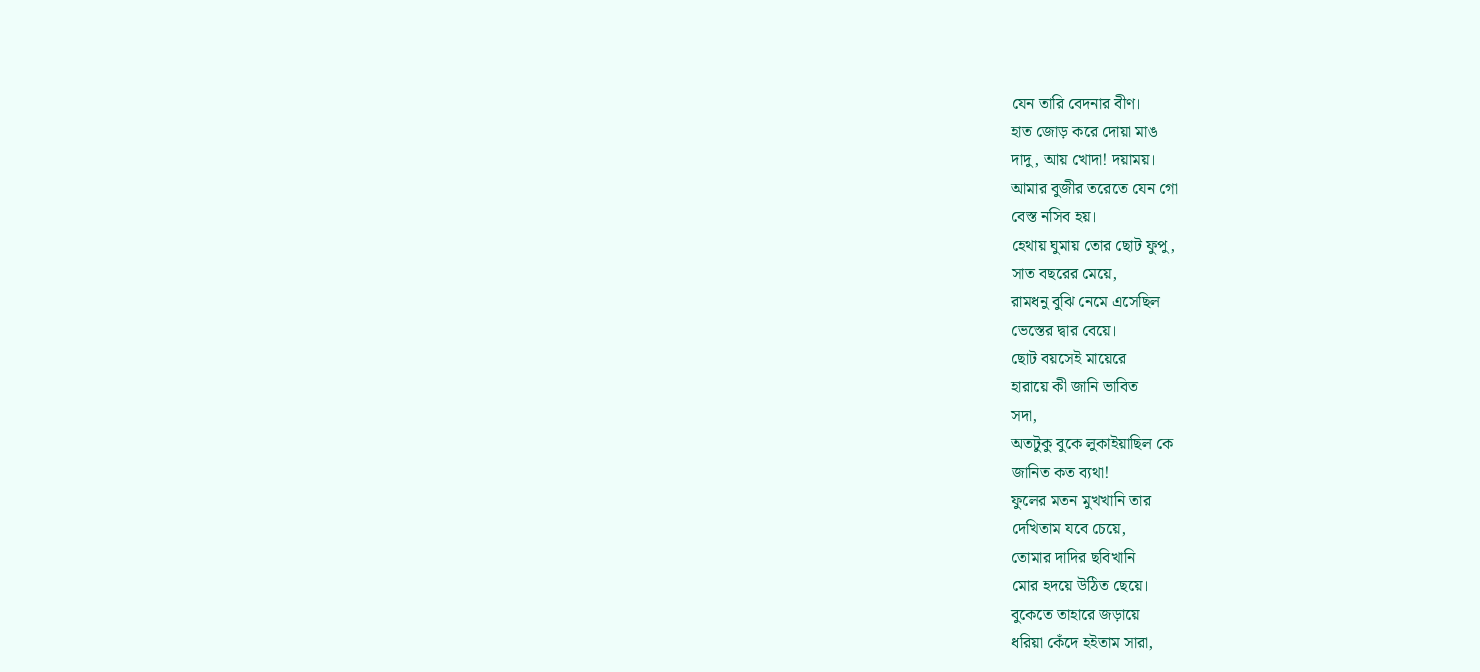যেন তারি বেদনার বীণ।
হাত জোড় করে দোয়া মাঙ
দাদু, আয় খোদা! দয়াময়।
আমার বুজীর তরেতে যেন গো
বেস্ত নসিব হয়।
হেথায় ঘুমায় তোর ছোট ফুপু,
সাত বছরের মেয়ে,
রামধনু বুঝি নেমে এসেছিল
ভেস্তের দ্বার বেয়ে।
ছোট বয়সেই মায়েরে
হারায়ে কী জানি ভাবিত
সদা,
অতটুকু বুকে লুকাইয়াছিল কে
জানিত কত ব্যথা!
ফুলের মতন মুখখানি তার
দেখিতাম যবে চেয়ে,
তোমার দাদির ছবিখানি
মোর হদয়ে উঠিত ছেয়ে।
বুকেতে তাহারে জড়ায়ে
ধরিয়া কেঁদে হইতাম সারা,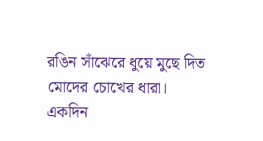রঙিন সাঁঝেরে ধুয়ে মুছে দিত
মোদের চোখের ধারা।
একদিন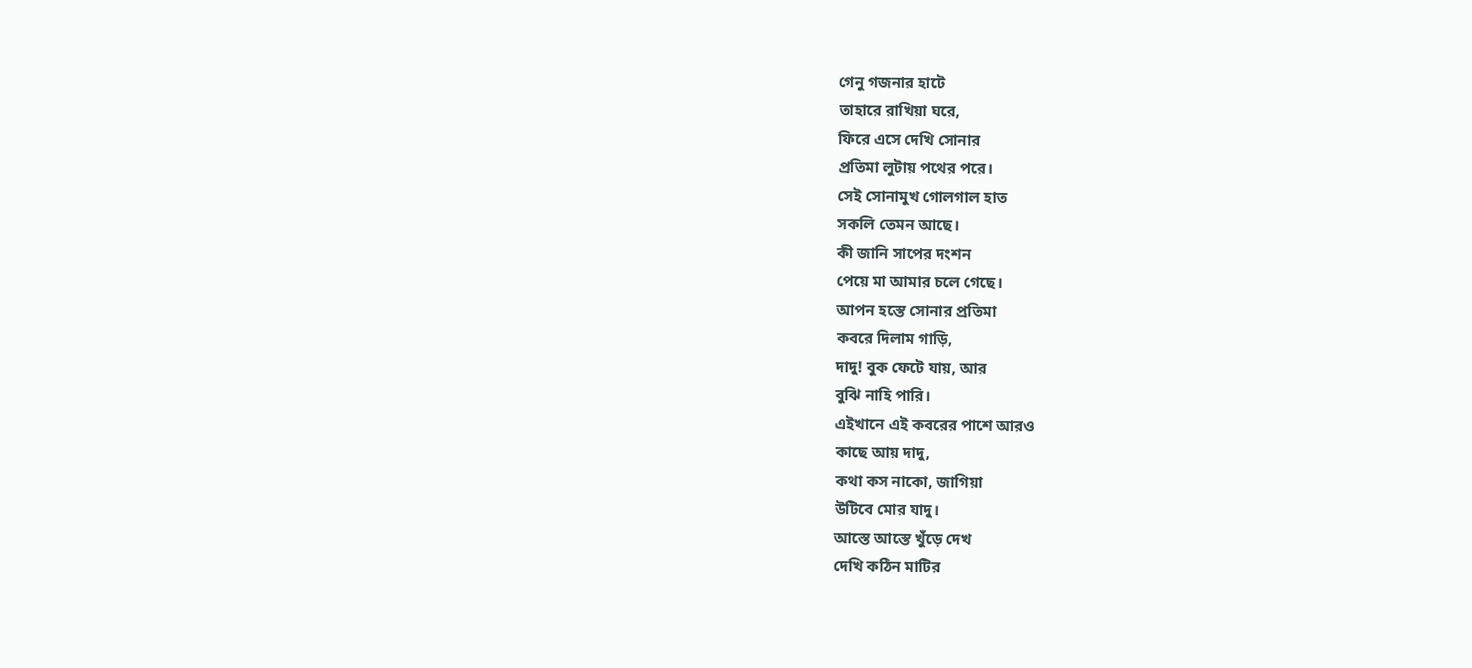গেনু গজনার হাটে
তাহারে রাখিয়া ঘরে,
ফিরে এসে দেখি সোনার
প্রতিমা লুটায় পথের পরে।
সেই সোনামুখ গোলগাল হাত
সকলি তেমন আছে।
কী জানি সাপের দংশন
পেয়ে মা আমার চলে গেছে।
আপন হস্তে সোনার প্রতিমা
কবরে দিলাম গাড়ি,
দাদু! বুক ফেটে যায়, আর
বুঝি নাহি পারি।
এইখানে এই কবরের পাশে আরও
কাছে আয় দাদু,
কথা কস নাকো, জাগিয়া
উটিবে মোর যাদু।
আস্তে আস্তে খুঁড়ে দেখ
দেখি কঠিন মাটির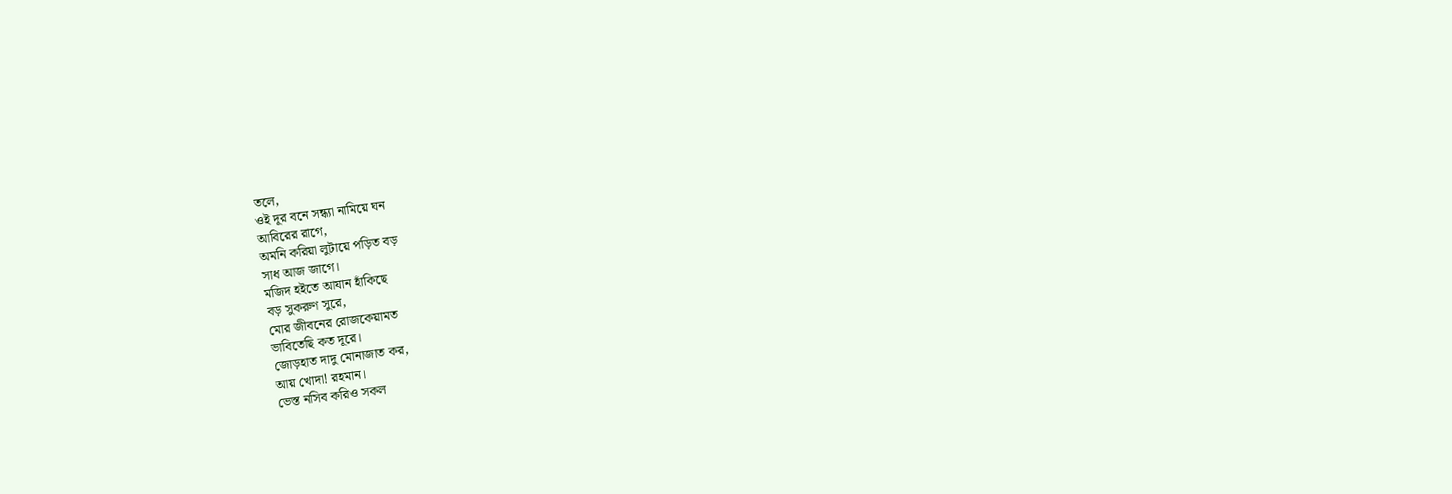তলে,
ওই দূর বনে সন্ধ্যা নামিয়ে ঘন
আবিরের রাগে,
অমনি করিয়া লুটায়ে পড়িত বড়
সাধ আজ জাগে।
মজিদ হইতে আযান হাঁকিছে
বড় সুকরুণ সুরে,
মোর জীবনের রোজকেয়ামত
ভাবিতেছি কত দূরে।
জোড়হাত দাদু মোনাজাত কর,
আয় খোদা! রহমান।
ভেস্ত নসিব করিও সকল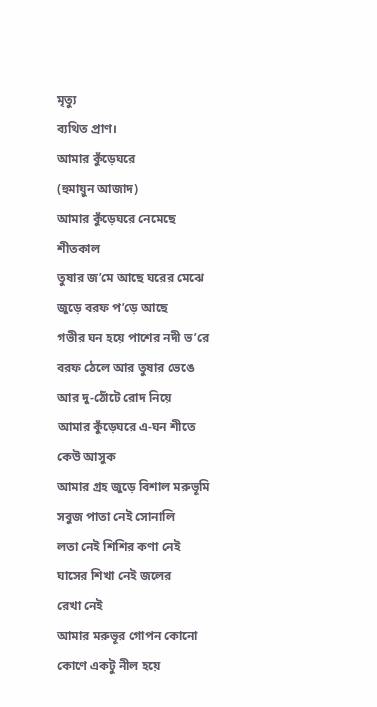মৃত্যু
ব্যথিত প্রাণ।
আমার কুঁড়েঘরে
(হুমায়ুন আজাদ)
আমার কুঁড়েঘরে নেমেছে
শীতকাল
তুষার জ’মে আছে ঘরের মেঝে
জুড়ে বরফ প’ড়ে আছে
গভীর ঘন হয়ে পাশের নদী ভ’রে
বরফ ঠেলে আর তুষার ভেঙে
আর দু-ঠোঁটে রোদ নিয়ে
আমার কুঁড়েঘরে এ-ঘন শীতে
কেউ আসুক
আমার গ্রহ জুড়ে বিশাল মরুভূমি
সবুজ পাতা নেই সোনালি
লতা নেই শিশির কণা নেই
ঘাসের শিখা নেই জলের
রেখা নেই
আমার মরুভূর গোপন কোনো
কোণে একটু নীল হয়ে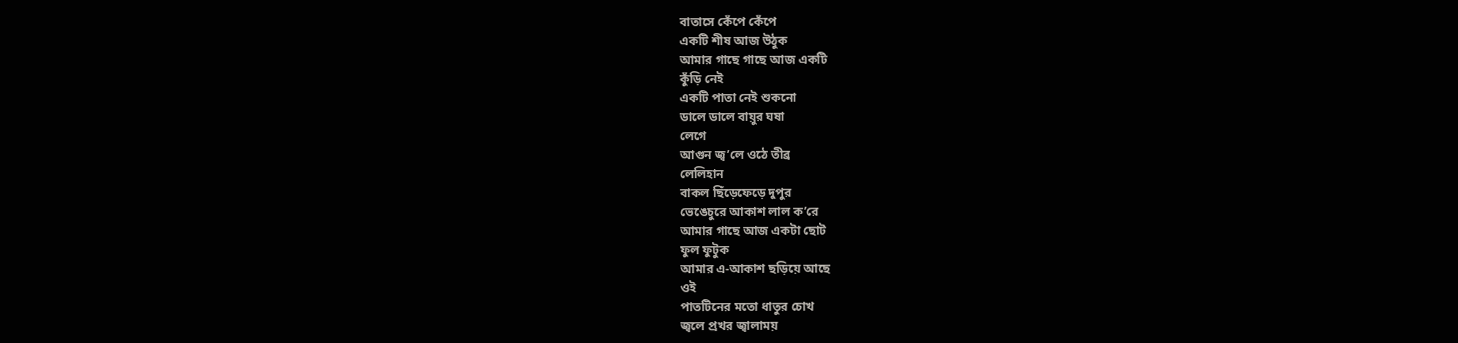বাতাসে কেঁপে কেঁপে
একটি শীষ আজ উঠুক
আমার গাছে গাছে আজ একটি
কুঁড়ি নেই
একটি পাতা নেই শুকনো
ডালে ডালে বায়ুর ঘষা
লেগে
আগুন জ্ব’লে ওঠে তীব্র
লেলিহান
বাকল ছিঁড়েফেড়ে দুপুর
ভেঙেচুরে আকাশ লাল ক’রে
আমার গাছে আজ একটা ছোট
ফুল ফুটুক
আমার এ-আকাশ ছড়িয়ে আছে
ওই
পাতটিনের মতো ধাতুর চোখ
জ্বলে প্রখর জ্বালাময়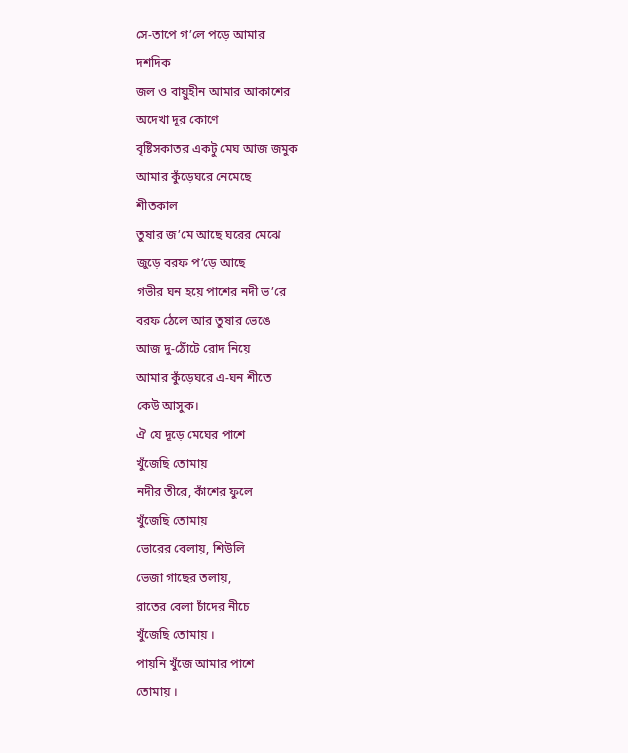সে-তাপে গ’লে পড়ে আমার
দশদিক
জল ও বায়ুহীন আমার আকাশের
অদেখা দূর কোণে
বৃষ্টিসকাতর একটু মেঘ আজ জমুক
আমার কুঁড়েঘরে নেমেছে
শীতকাল
তুষার জ’মে আছে ঘরের মেঝে
জুড়ে বরফ প’ড়ে আছে
গভীর ঘন হয়ে পাশের নদী ভ’রে
বরফ ঠেলে আর তুষার ভেঙে
আজ দু-ঠোঁটে রোদ নিয়ে
আমার কুঁড়েঘরে এ-ঘন শীতে
কেউ আসুক।
ঐ যে দূড়ে মেঘের পাশে
খুঁজেছি তোমায়
নদীর তীরে, কাঁশের ফুলে
খুঁজেছি তোমায়
ভোরের বেলায়, শিউলি
ভেজা গাছের তলায়,
রাতের বেলা চাঁদের নীচে
খুঁজেছি তোমায় ।
পায়নি খুঁজে আমার পাশে
তোমায় ।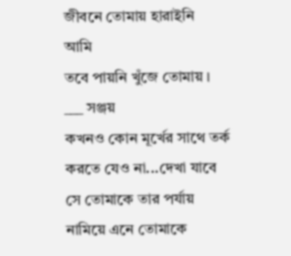জীবনে তোমায় হারাইনি
আমি
তবে পায়নি খুঁজে তোমায় ।
___ সঞ্জয়
কখনও কোন মূর্খের সাথে তর্ক
করতে যেও না...দেখা যাবে
সে তোমাকে তার পর্যায়
নামিয়ে এনে তোমাকে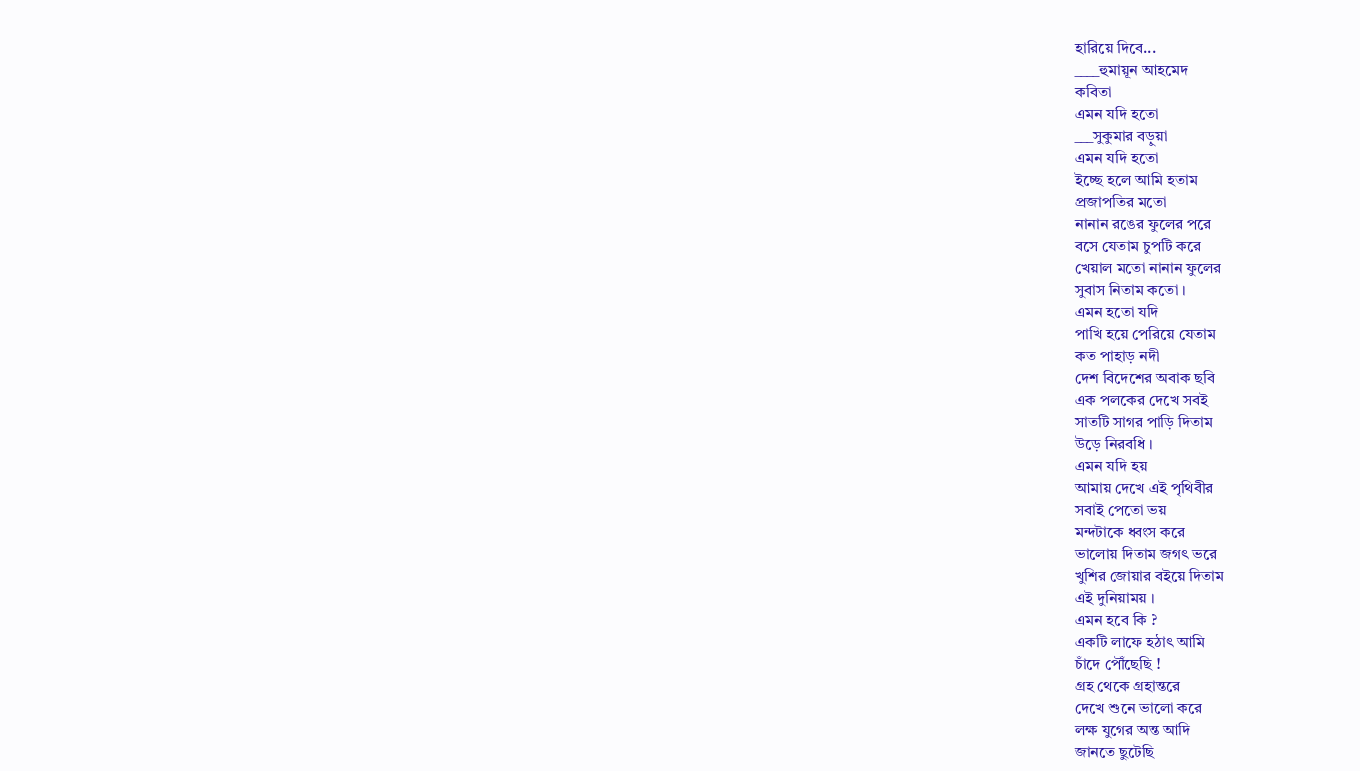হারিয়ে দিবে...
____হুমায়ূন আহমেদ
কবিতা
এমন যদি হতো
___সুকুমার বড়ুয়া
এমন যদি হতো
ইচ্ছে হলে আমি হতাম
প্রজাপতির মতো
নানান রঙের ফুলের পরে
বসে যেতাম চুপটি করে
খেয়াল মতো নানান ফুলের
সুবাস নিতাম কতো ।
এমন হতো যদি
পাখি হয়ে পেরিয়ে যেতাম
কত পাহাড় নদী
দেশ বিদেশের অবাক ছবি
এক পলকের দেখে সবই
সাতটি সাগর পাড়ি দিতাম
উড়ে নিরবধি ।
এমন যদি হয়
আমায় দেখে এই পৃথিবীর
সবাই পেতো ভয়
মন্দটাকে ধ্বংস করে
ভালোয় দিতাম জগৎ ভরে
খুশির জোয়ার বইয়ে দিতাম
এই দুনিয়াময় ।
এমন হবে কি ?
একটি লাফে হঠাৎ আমি
চাঁদে পৌঁছেছি !
গ্রহ থেকে গ্রহান্তরে
দেখে শুনে ভালো করে
লক্ষ যুগের অন্ত আদি
জানতে ছুটেছি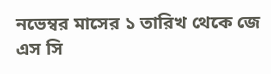নভেম্বর মাসের ১ তারিখ থেকে জে এস সি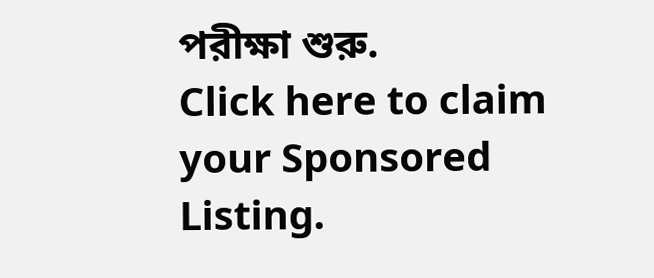পরীক্ষা শুরু.
Click here to claim your Sponsored Listing.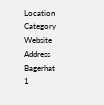Location
Category
Website
Address
Bagerhat
1